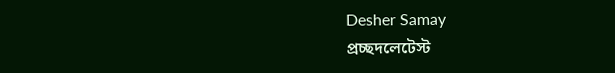Desher Samay
প্রচ্ছদলেটেস্ট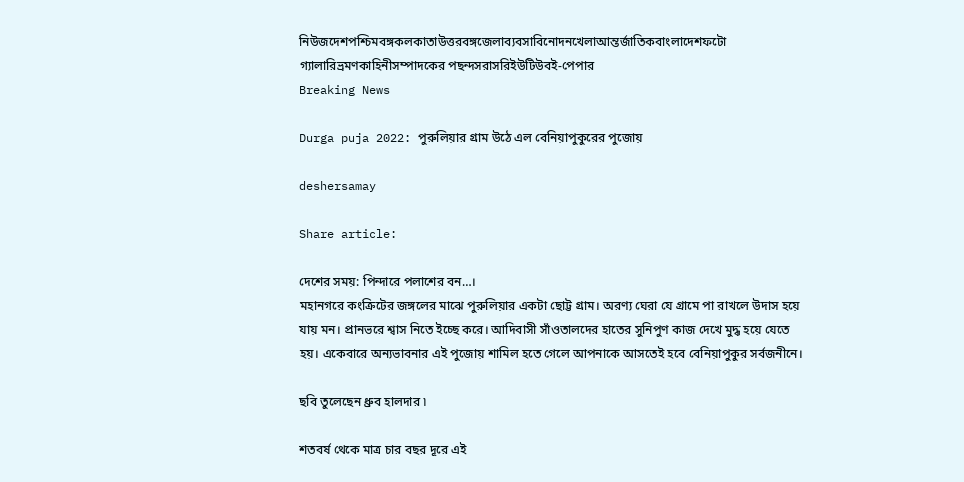নিউজদেশপশ্চিমবঙ্গকলকাতাউত্তরবঙ্গজেলাব্যবসাবিনোদনখেলাআন্তর্জাতিকবাংলাদেশফটো গ্যালারিভ্রমণকাহিনীসম্পাদকের পছন্দসরাসরিইউটিউবই-পেপার
Breaking News

Durga puja 2022: পুরুলিয়ার গ্রাম উঠে এল বেনিয়াপুকুরের পুজোয়

deshersamay

Share article:

দেশের সময়: পিন্দারে পলাশের বন…।
মহানগরে কংক্রিটের জঙ্গলের মাঝে পুরুলিয়ার একটা ছোট্ট গ্রাম। অরণ্য ঘেরা যে গ্রামে পা রাখলে উদাস হয়ে যায় মন। প্রানভরে শ্বাস নিতে ইচ্ছে করে। আদিবাসী সাঁওতালদের হাতের সুনিপুণ কাজ দেখে মুদ্ধ হয়ে যেতে হয়। একেবারে অন্যভাবনার এই পুজোয় শামিল হতে গেলে আপনাকে আসতেই হবে বেনিয়াপুকুর সর্বজনীনে।

ছবি তুলেছেন ধ্রুব হালদার ৷

শতবর্ষ থেকে মাত্র চার বছর দূরে এই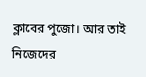ক্লাবের পুজো। আর তাই নিজেদের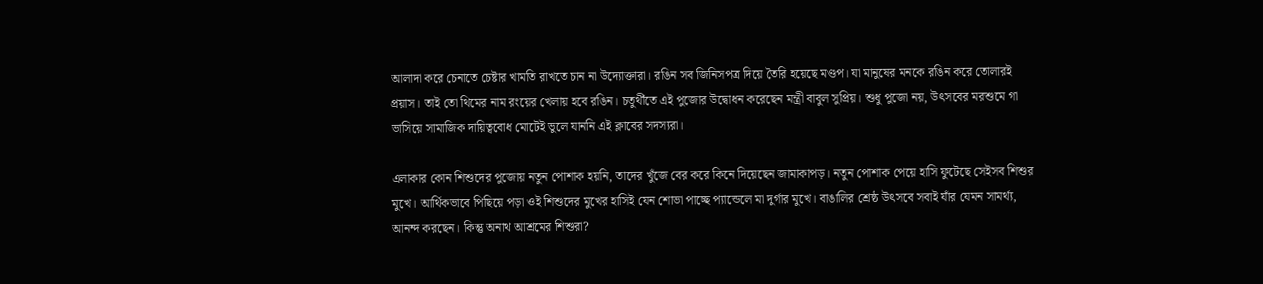আলাদা করে চেনাতে চেষ্টার খামতি রাখতে চান না উদ্যোক্তারা। রঙিন সব জিনিসপত্র দিয়ে তৈরি হয়েছে মণ্ডপ। যা মানুষের মনকে রঙিন করে তোলারই প্রয়াস। তাই তো থিমের নাম রংয়ের খেলায় হবে রঙিন। চতুর্থীতে এই পুজোর উদ্বোধন করেছেন মন্ত্রী বাবুল সুপ্রিয়। শুধু পুজো নয়, উৎসবের মরশুমে গা ভাসিয়ে সামাজিক দায়িত্ববোধ মোটেই ভুলে যাননি এই ক্লাবের সদস্যরা।

এলাকার কোন শিশুদের পুজোয় নতুন পোশাক হয়নি, তাদের খুঁজে বের করে কিনে দিয়েছেন জামাকাপড়। নতুন পোশাক পেয়ে হাসি ফুটেছে সেইসব শিশুর মুখে। আর্থিকভাবে পিছিয়ে পড়া ওই শিশুদের মুখের হাসিই যেন শোভা পাচ্ছে প্যান্ডেলে মা দুর্গার মুখে। বাঙালির শ্রেষ্ঠ উৎসবে সবাই যাঁর যেমন সামর্থ্য, আনন্দ করছেন। কিন্তু অনাথ আশ্রমের শিশুরা?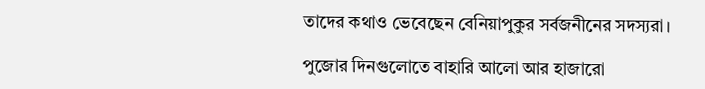তাদের কথাও ভেবেছেন বেনিয়াপুকুর সর্বজনীনের সদস্যরা।

পুজোর দিনগুলোতে বাহারি আলো আর হাজারো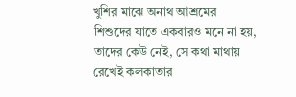খুশির মাঝে অনাথ আশ্রমের শিশুদের যাতে একবারও মনে না হয়, তাদের কেউ নেই, সে কথা মাথায় রেখেই কলকাতার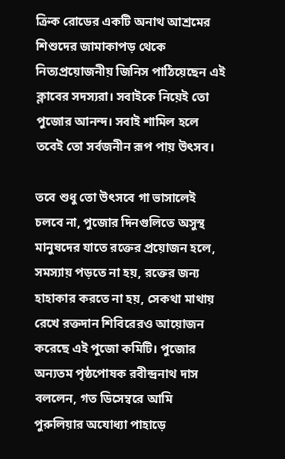ক্রিক রোডের একটি অনাথ আশ্রমের শিশুদের জামাকাপড় থেকে নিত্যপ্রয়োজনীয় জিনিস পাঠিয়েছেন এই ক্লাবের সদস্যরা। সবাইকে নিয়েই তো পুজোর আনন্দ। সবাই শামিল হলে তবেই তো সর্বজনীন রূপ পায় উৎসব।

তবে শুধু তো উৎসবে গা ভাসালেই চলবে না, পুজোর দিনগুলিতে অসুস্থ মানুষদের যাতে রক্তের প্রয়োজন হলে, সমস্যায় পড়তে না হয়, রক্তের জন্য হাহাকার করতে না হয়, সেকথা মাথায় রেখে রক্তদান শিবিরেরও আয়োজন করেছে এই পুজো কমিটি। পুজোর অন্যতম পৃষ্ঠপোষক রবীন্দ্রনাথ দাস বললেন, গত ডিসেম্বরে আমি পুরুলিয়ার অযোধ্যা পাহাড়ে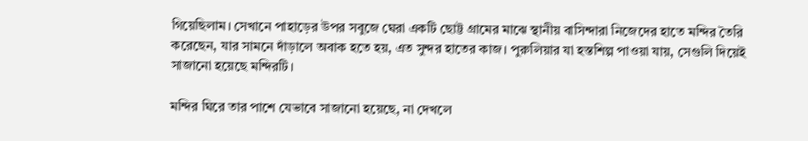গিয়েছিলাম। সেখানে পাহাড়ের উপর সবুজে ঘেরা একটি ছোট্ট গ্রামের মাঝে স্থানীয় বাসিন্দারা নিজেদের হাতে মন্দির তৈরি করেছেন, যার সামনে দাঁড়ালে অবাক হতে হয়, এত সুন্দর হাতের কাজ। পুরুলিয়ার যা হস্তশিল্প পাওয়া যায়, সেগুলি দিয়েই সাজানো হয়েছে মন্দিরটি।

মন্দির ঘিরে তার পাশে যেভাবে সাজানো হয়েছে, না দেখলে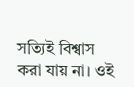সত্যিই বিশ্বাস করা যায় না। ওই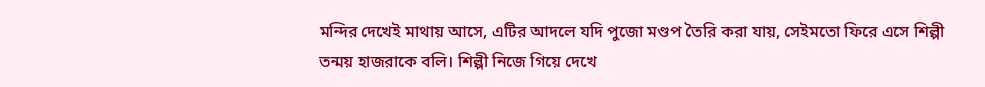মন্দির দেখেই মাথায় আসে, এটির আদলে যদি পুজো মণ্ডপ তৈরি করা যায়, সেইমতো ফিরে এসে শিল্পী তন্ময় হাজরাকে বলি। শিল্পী নিজে গিয়ে দেখে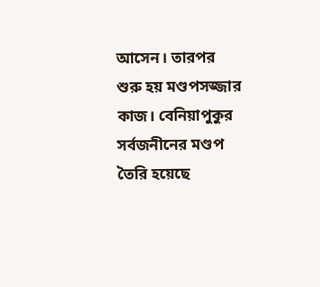আসেন। তারপর শুরু হয় মণ্ডপসজ্জার কাজ। বেনিয়াপুকুর সর্বজনীনের মণ্ডপ তৈরি হয়েছে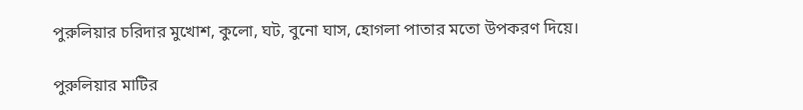পুরুলিয়ার চরিদার মুখোশ, কুলো, ঘট, বুনো ঘাস, হোগলা পাতার মতো উপকরণ দিয়ে।

পুরুলিয়ার মাটির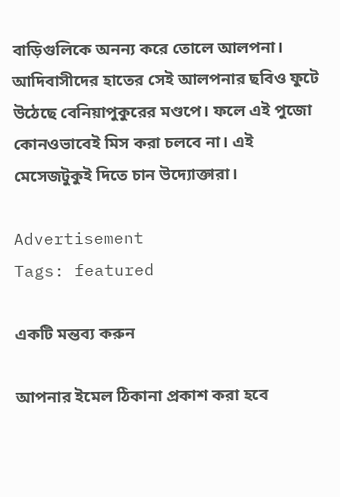বাড়িগুলিকে অনন্য করে তোলে আলপনা। আদিবাসীদের হাতের সেই আলপনার ছবিও ফুটে উঠেছে বেনিয়াপুকুরের মণ্ডপে। ফলে এই পুজো কোনওভাবেই মিস করা চলবে না। এই মেসেজটুকুই দিতে চান উদ্যোক্তারা।

Advertisement
Tags: featured

একটি মন্তব্য করুন

আপনার ইমেল ঠিকানা প্রকাশ করা হবে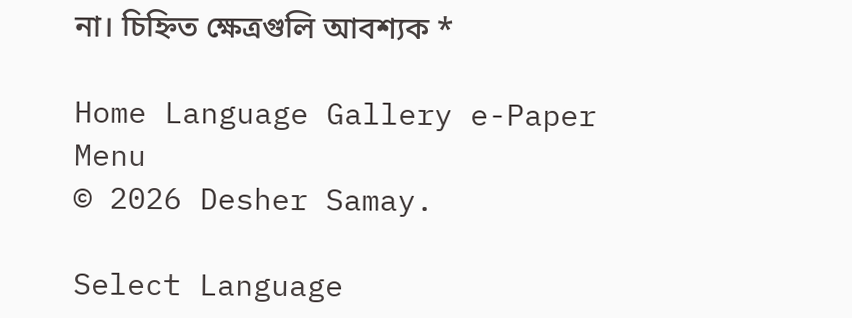না। চিহ্নিত ক্ষেত্রগুলি আবশ্যক *

Home Language Gallery e-Paper
Menu
© 2026 Desher Samay.

Select Language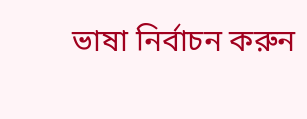ভাষা নির্বাচন করুন